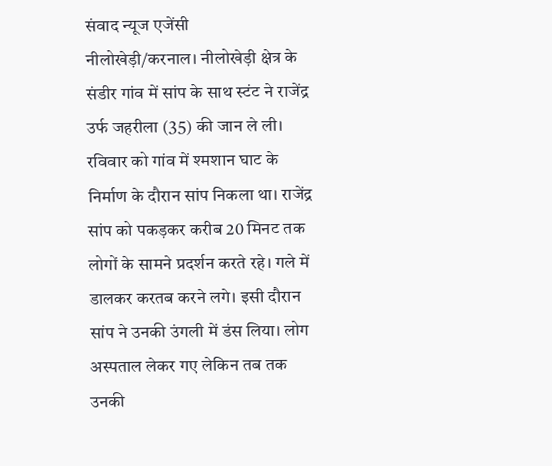संवाद न्यूज एजेंसी
नीलोखेड़ी/करनाल। नीलोखेड़ी क्षेत्र के संडीर गांव में सांप के साथ स्टंट ने राजेंद्र उर्फ जहरीला (35) की जान ले ली। रविवार को गांव में श्मशान घाट के निर्माण के दौरान सांप निकला था। राजेंद्र सांप को पकड़कर करीब 20 मिनट तक लोगों के सामने प्रदर्शन करते रहे। गले में डालकर करतब करने लगे। इसी दौरान सांप ने उनकी उंगली में डंस लिया। लोग अस्पताल लेकर गए लेकिन तब तक उनकी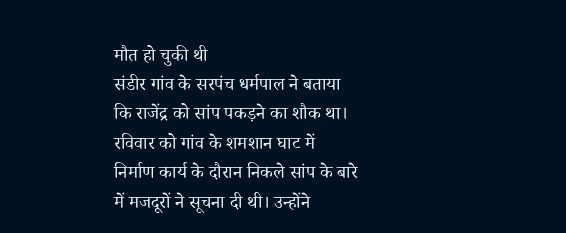मौत हो चुकी थी
संडीर गांव के सरपंच धर्मपाल ने बताया कि राजेंद्र को सांप पकड़ने का शौक था। रविवार को गांव के शमशान घाट में निर्माण कार्य के दौरान निकले सांप के बारे में मजदूरों ने सूचना दी थी। उन्होंने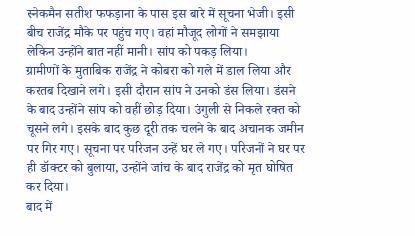स्नेकमैन सतीश फफड़ाना के पास इस बारे में सूचना भेजी। इसी बीच राजेंद्र मौके पर पहुंच गए। वहां मौजूद लोगों ने समझाया लेकिन उन्होंने बात नहीं मानी। सांप को पकड़ लिया।
ग्रामीणों के मुताबिक राजेंद्र ने कोबरा को गले में डाल लिया और करतब दिखाने लगे। इसी दौरान सांप ने उनको डंस लिया। डंसने के बाद उन्होंने सांप को वहीं छोड़ दिया। उंगुली से निकले रक्त को चूसने लगे। इसके बाद कुछ दूरी तक चलने के बाद अचानक जमीन पर गिर गए। सूचना पर परिजन उन्हें घर ले गए। परिजनों ने घर पर ही डॉक्टर को बुलाया, उन्होंने जांच के बाद राजेंद्र को मृत घोषित कर दिया।
बाद में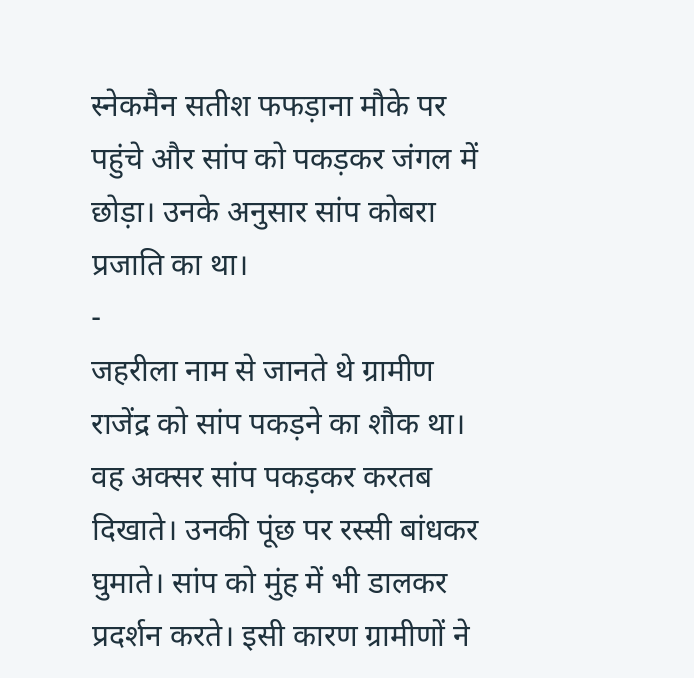स्नेकमैन सतीश फफड़ाना मौके पर पहुंचे और सांप को पकड़कर जंगल में छोड़ा। उनके अनुसार सांप कोबरा प्रजाति का था।
-
जहरीला नाम से जानते थे ग्रामीण
राजेंद्र को सांप पकड़ने का शौक था। वह अक्सर सांप पकड़कर करतब दिखाते। उनकी पूंछ पर रस्सी बांधकर घुमाते। सांप को मुंह में भी डालकर प्रदर्शन करते। इसी कारण ग्रामीणों ने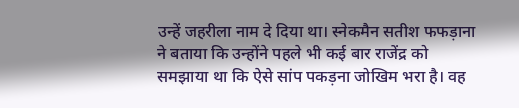उन्हें जहरीला नाम दे दिया था। स्नेकमैन सतीश फफड़ाना ने बताया कि उन्होंने पहले भी कई बार राजेंद्र को समझाया था कि ऐसे सांप पकड़ना जोखिम भरा है। वह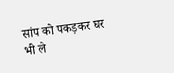सांप को पकड़कर घर भी ले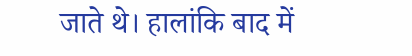जाते थे। हालांकि बाद में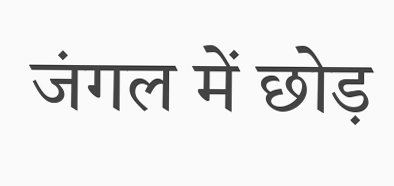जंगल में छोड़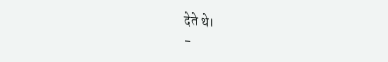देते थे।
-